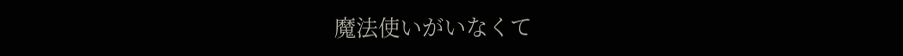魔法使いがいなくて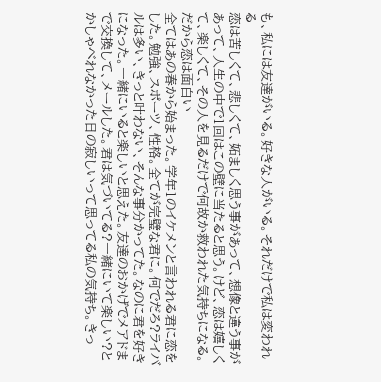も、私には友達がいる。好きな人がいる。それだけで私は変われる
恋は苦しくて、悲しくて、妬ましく思う事があって、想像と違う事があって、人生の中で1回はこの壁に当たると思う。けど、恋は嬉しくて、楽しくて、その人を見るだけで何故か救われた気持ちになる。だから恋は面白い
全てはあの春から始まった。学年1のイケメンと言われる君に恋をした。勉強、スポーツ、性格。全てが完璧な君に。何でだろ?ライバルは多い、きっと叶わない、そんな事分かってた。なのに君を好きになった。一緒にいると楽しいと思えた。友達のおかげでメアドまで交換して、メールした。君は気づいてる?一緒にいて楽しい?とかしゃべれなかった日の寂しいって思ってる私の気持ち。きっ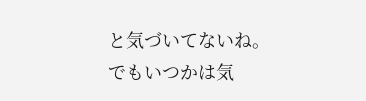と気づいてないね。でもいつかは気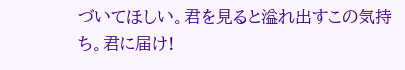づいてほしい。君を見ると溢れ出すこの気持ち。君に届け!